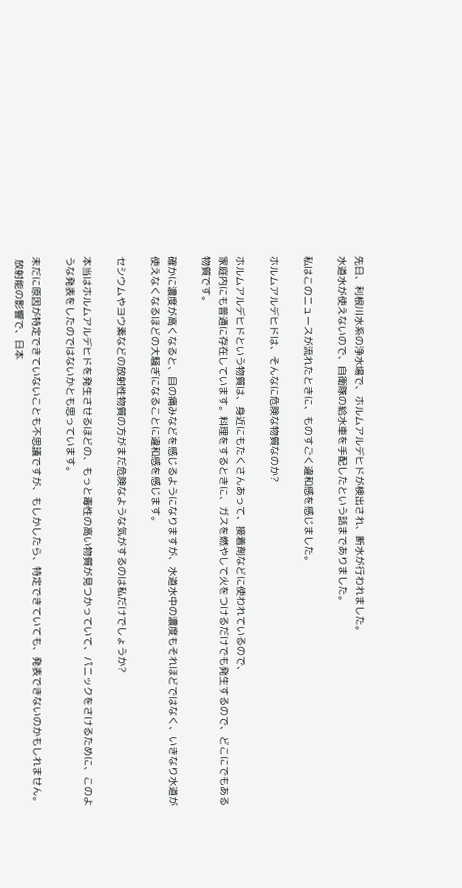先日、利根川水系の浄水場で、ホルムアルデヒドが検出され、断水が行われました。
水道水が使えないので、自衛隊の給水車を手配したという話までありました。

私はこのニュースが流れたときに、ものすごく違和感を感じました。

ホルムアルデヒドは、そんなに危険な物質なのか?

ホルムアルデヒドという物質は、身近にもたくさんあって、接着剤などに使われているので、
家庭内にも普通に存在しています。料理をするときに、ガスを燃やして火をつけるだけでも発生するので、どこにでもある物質です。

確かに濃度が高くなると、目の痛みなどを感じるようになりますが、水道水中の濃度もそれほどではなく、いきなり水道が使えなくなるほどの大騒ぎになることに違和感を感じます。

セシウムやヨウ素などの放射性物質の方がまだ危険なような気がするのは私だけでしょうか?

本当はホルムアルデヒドを発生させるほどの、もっと毒性の高い物質が見つかっていて、パニックをさけるために、このような発表をしたのではないかとも思っています。

未だに原因が特定できていないことも不思議ですが、もしかしたら、特定できていても、発表できないのかもしれません。
 放射能の影響で、日本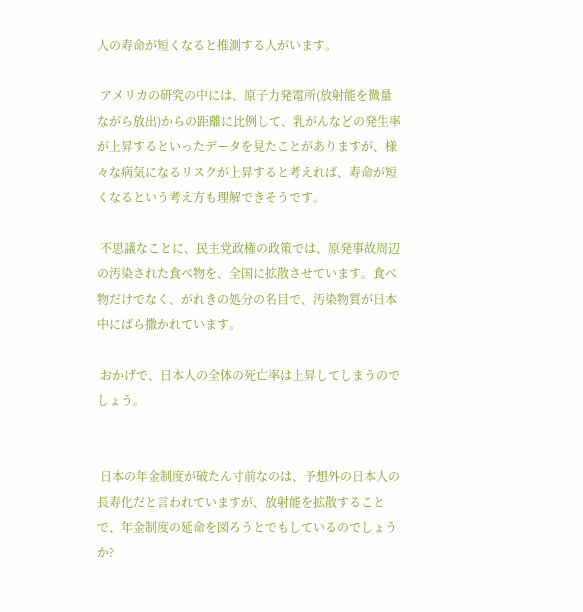人の寿命が短くなると推測する人がいます。

 アメリカの研究の中には、原子力発電所(放射能を微量ながら放出)からの距離に比例して、乳がんなどの発生率が上昇するといったデータを見たことがありますが、様々な病気になるリスクが上昇すると考えれば、寿命が短くなるという考え方も理解できそうです。

 不思議なことに、民主党政権の政策では、原発事故周辺の汚染された食べ物を、全国に拡散させています。食べ物だけでなく、がれきの処分の名目で、汚染物質が日本中にばら撒かれています。

 おかげで、日本人の全体の死亡率は上昇してしまうのでしょう。


 日本の年金制度が破たん寸前なのは、予想外の日本人の長寿化だと言われていますが、放射能を拡散することで、年金制度の延命を図ろうとでもしているのでしょうか?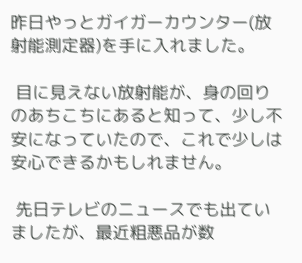昨日やっとガイガーカウンター(放射能測定器)を手に入れました。

 目に見えない放射能が、身の回りのあちこちにあると知って、少し不安になっていたので、これで少しは安心できるかもしれません。

 先日テレビのニュースでも出ていましたが、最近粗悪品が数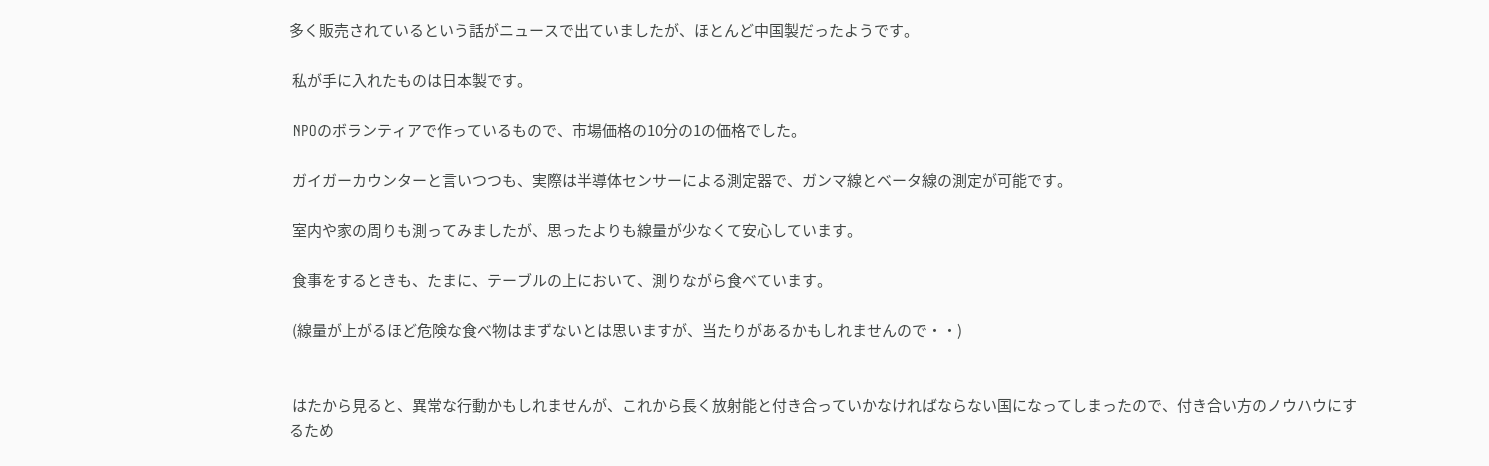多く販売されているという話がニュースで出ていましたが、ほとんど中国製だったようです。

 私が手に入れたものは日本製です。

 NPOのボランティアで作っているもので、市場価格の10分の1の価格でした。

 ガイガーカウンターと言いつつも、実際は半導体センサーによる測定器で、ガンマ線とベータ線の測定が可能です。

 室内や家の周りも測ってみましたが、思ったよりも線量が少なくて安心しています。

 食事をするときも、たまに、テーブルの上において、測りながら食べています。

 (線量が上がるほど危険な食べ物はまずないとは思いますが、当たりがあるかもしれませんので・・)


 はたから見ると、異常な行動かもしれませんが、これから長く放射能と付き合っていかなければならない国になってしまったので、付き合い方のノウハウにするため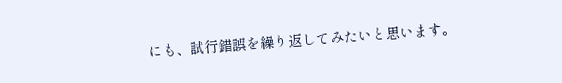にも、試行錯誤を繰り返してみたいと思います。